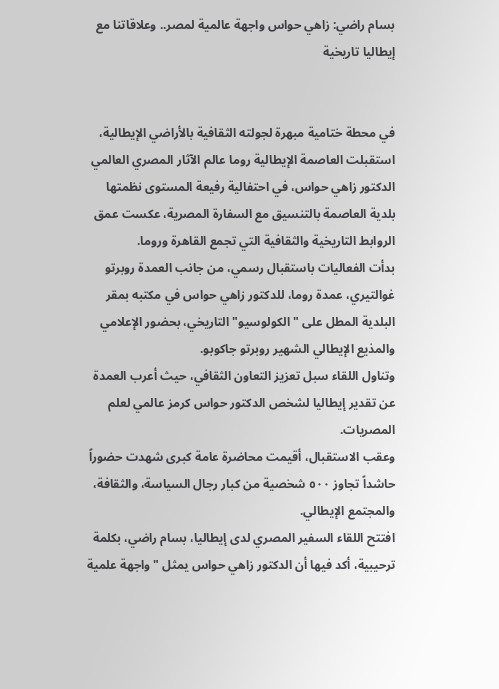بسام راضي: زاهي حواس واجهة عالمية لمصر.. وعلاقاتنا مع إيطاليا تاريخية


في محطة ختامية مبهرة لجولته الثقافية بالأراضي الإيطالية، استقبلت العاصمة الإيطالية روما عالم الآثار المصري العالمي الدكتور زاهي حواس، في احتفالية رفيعة المستوى نظمتها بلدية العاصمة بالتنسيق مع السفارة المصرية، عكست عمق الروابط التاريخية والثقافية التي تجمع القاهرة وروما.
بدأت الفعاليات باستقبال رسمي، من جانب العمدة روبرتو غوالتيري، عمدة روما، للدكتور زاهي حواس في مكتبه بمقر البلدية المطل على "الكولوسيو" التاريخي، بحضور الإعلامي والمذيع الإيطالي الشهير روبرتو جاكوبو.
وتناول اللقاء سبل تعزيز التعاون الثقافي، حيث أعرب العمدة عن تقدير إيطاليا لشخص الدكتور حواس كرمز عالمي لعلم المصريات.
وعقب الاستقبال، أقيمت محاضرة عامة كبرى شهدت حضوراً حاشداً تجاوز ٥٠٠ شخصية من كبار رجال السياسة، والثقافة، والمجتمع الإيطالي.
افتتح اللقاء السفير المصري لدى إيطاليا، بسام راضي، بكلمة ترحيبية، أكد فيها أن الدكتور زاهي حواس يمثل "واجهة علمية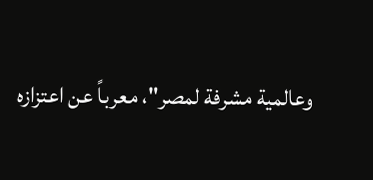وعالمية مشرفة لمصر"، معرباً عن اعتزازه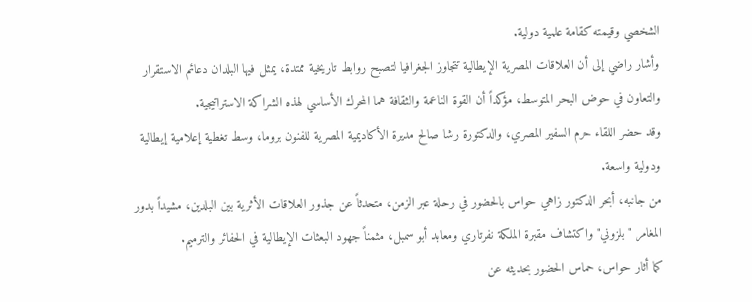الشخصي وقيمته كقامة علمية دولية.
وأشار راضي إلى أن العلاقات المصرية الإيطالية تتجاوز الجغرافيا لتصبح روابط تاريخية ممتدة، يمثل فيها البلدان دعائم الاستقرار والتعاون في حوض البحر المتوسط، مؤكداً أن القوة الناعمة والثقافة هما المحرك الأساسي لهذه الشراكة الاستراتيجية.
وقد حضر اللقاء حرم السفير المصري، والدكتورة رشا صالح مديرة الأكاديمية المصرية للفنون بروما، وسط تغطية إعلامية إيطالية ودولية واسعة.
من جانبه، أبحر الدكتور زاهي حواس بالحضور في رحلة عبر الزمن، متحدثاً عن جذور العلاقات الأثرية بين البلدين، مشيداً بدور المغامر "بلزوني" واكتشاف مقبرة الملكة نفرتاري ومعابد أبو سمبل، مثمناً جهود البعثات الإيطالية في الحفائر والترميم.
كما أثار حواس، حماس الحضور بحديثه عن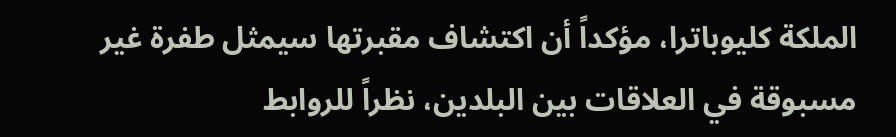الملكة كليوباترا، مؤكداً أن اكتشاف مقبرتها سيمثل طفرة غير مسبوقة في العلاقات بين البلدين، نظراً للروابط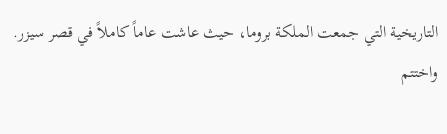التاريخية التي جمعت الملكة بروما، حيث عاشت عاماً كاملاً في قصر سيزر.
واختتم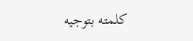كلمته بتوجيه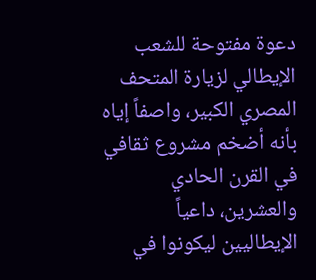دعوة مفتوحة للشعب الإيطالي لزيارة المتحف المصري الكبير، واصفاً إياه بأنه أضخم مشروع ثقافي في القرن الحادي والعشرين، داعياً الإيطاليين ليكونوا في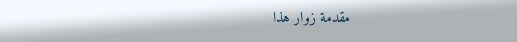مقدمة زوار هذا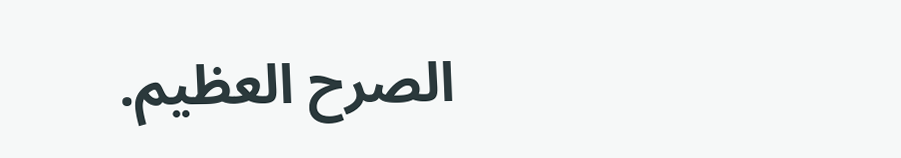الصرح العظيم.